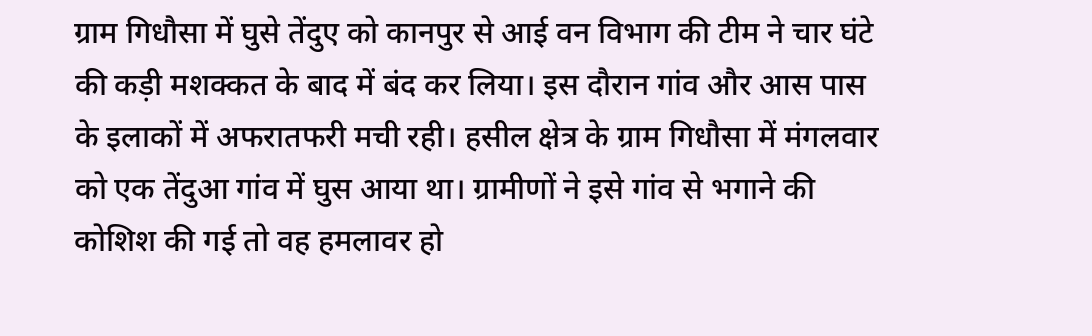ग्राम गिधौसा में घुसे तेंदुए को कानपुर से आई वन विभाग की टीम ने चार घंटे
की कड़ी मशक्कत के बाद में बंद कर लिया। इस दौरान गांव और आस पास
के इलाकों में अफरातफरी मची रही। हसील क्षेत्र के ग्राम गिधौसा में मंगलवार
को एक तेंदुआ गांव में घुस आया था। ग्रामीणों ने इसे गांव से भगाने की
कोशिश की गई तो वह हमलावर हो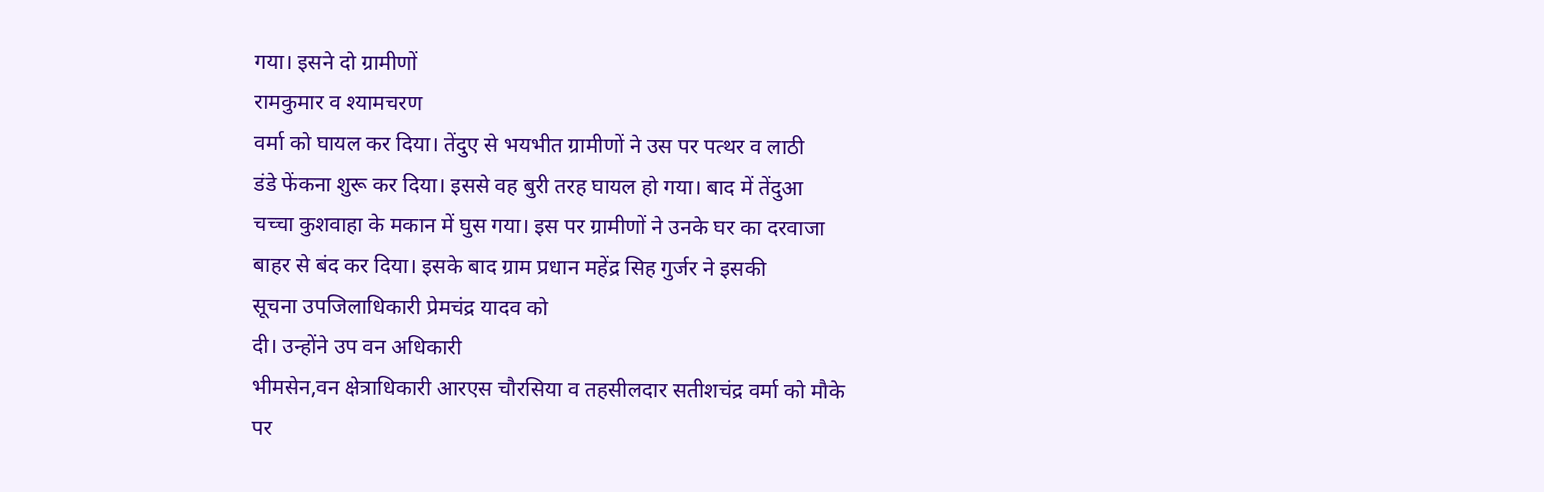गया। इसने दो ग्रामीणों
रामकुमार व श्यामचरण
वर्मा को घायल कर दिया। तेंदुए से भयभीत ग्रामीणों ने उस पर पत्थर व लाठी
डंडे फेंकना शुरू कर दिया। इससे वह बुरी तरह घायल हो गया। बाद में तेंदुआ
चच्चा कुशवाहा के मकान में घुस गया। इस पर ग्रामीणों ने उनके घर का दरवाजा
बाहर से बंद कर दिया। इसके बाद ग्राम प्रधान महेंद्र सिह गुर्जर ने इसकी
सूचना उपजिलाधिकारी प्रेमचंद्र यादव को
दी। उन्होंने उप वन अधिकारी
भीमसेन,वन क्षेत्राधिकारी आरएस चौरसिया व तहसीलदार सतीशचंद्र वर्मा को मौके
पर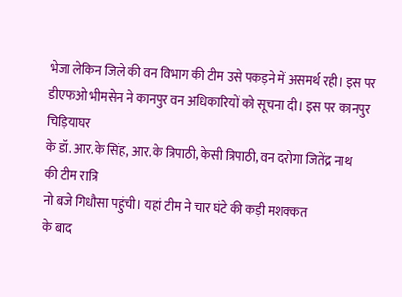भेजा लेकिन जिले की वन विभाग की टीम उसे पकड़ने में असमर्थ रही। इस पर
डीएफओ भीमसेन ने कानपुर वन अधिकारियों को सूचना दी। इस पर कानपुर चिड़ियाघर
के डॉ. आर.के सिंह, आर.के त्रिपाठी, केसी त्रिपाठी, वन दरोगा जितेंद्र नाथ
की टीम रात्रि
नो बजे गिधौसा पहुंची। यहां टीम ने चार घंटे की कड़ी मशक्कत
के बाद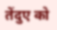तेंदुए को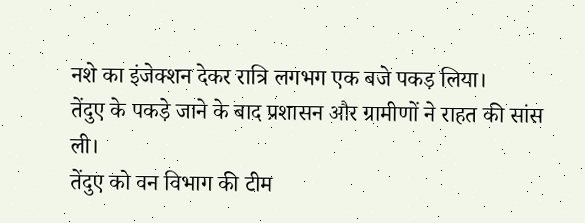नशे का इंजेक्शन देकर रात्रि लगभग एक बजे पकड़ लिया।
तेंदुए के पकड़े जाने के बाद प्रशासन और ग्रामीणों ने राहत की सांस ली।
तेंदुए को वन विभाग की टीम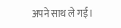अपने साथ ले गई।